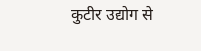कुटीर उद्योग से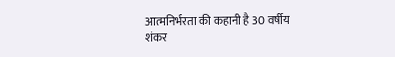आत्मनिर्भरता की कहानी है 30 वर्षीय शंकर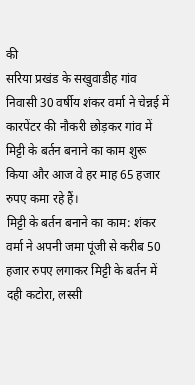की
सरिया प्रखंड के सखुवाडीह गांव निवासी 30 वर्षीय शंकर वर्मा ने चेन्नई में कारपेंटर की नौकरी छोड़कर गांव में मिट्टी के बर्तन बनाने का काम शुरू किया और आज वे हर माह 65 हजार रुपए कमा रहे हैं।
मिट्टी के बर्तन बनाने का काम: शंकर वर्मा ने अपनी जमा पूंजी से करीब 50 हजार रुपए लगाकर मिट्टी के बर्तन में दही कटोरा, लस्सी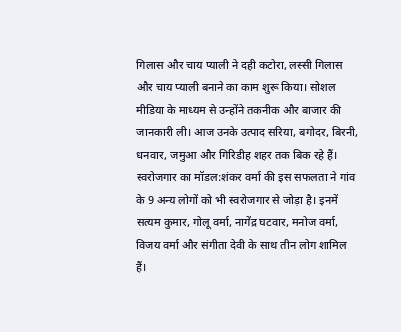गिलास और चाय प्याली ने दही कटोरा, लस्सी गिलास और चाय प्याली बनाने का काम शुरू किया। सोशल मीडिया के माध्यम से उन्होंने तकनीक और बाजार की जानकारी ली। आज उनके उत्पाद सरिया, बगोदर, बिरनी, धनवार, जमुआ और गिरिडीह शहर तक बिक रहे हैं।
स्वरोजगार का मॉडल:शंकर वर्मा की इस सफलता ने गांव के 9 अन्य लोगों को भी स्वरोजगार से जोड़ा है। इनमें सत्यम कुमार, गोलू वर्मा, नागेंद्र घटवार, मनोज वर्मा, विजय वर्मा और संगीता देवी के साथ तीन लोग शामिल हैं।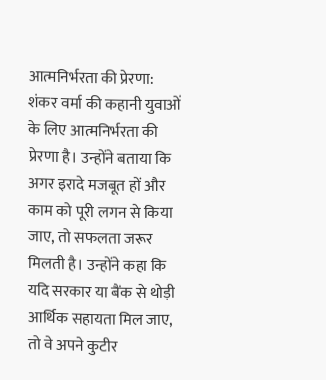आत्मनिर्भरता की प्रेरणा: शंकर वर्मा की कहानी युवाओं के लिए आत्मनिर्भरता की प्रेरणा है। उन्होंने बताया कि अगर इरादे मजबूत हों और काम को पूरी लगन से किया जाए, तो सफलता जरूर मिलती है। उन्होंने कहा कि यदि सरकार या बैंक से थोड़ी आर्थिक सहायता मिल जाए, तो वे अपने कुटीर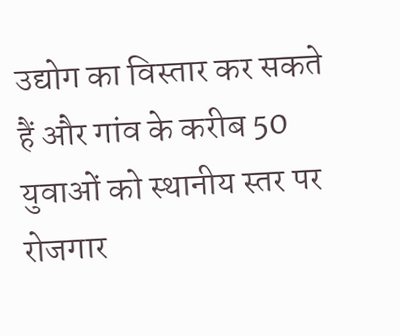उद्योग का विस्तार कर सकते हैं और गांव के करीब 50 युवाओं को स्थानीय स्तर पर रोजगार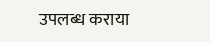उपलब्ध कराया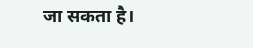जा सकता है।